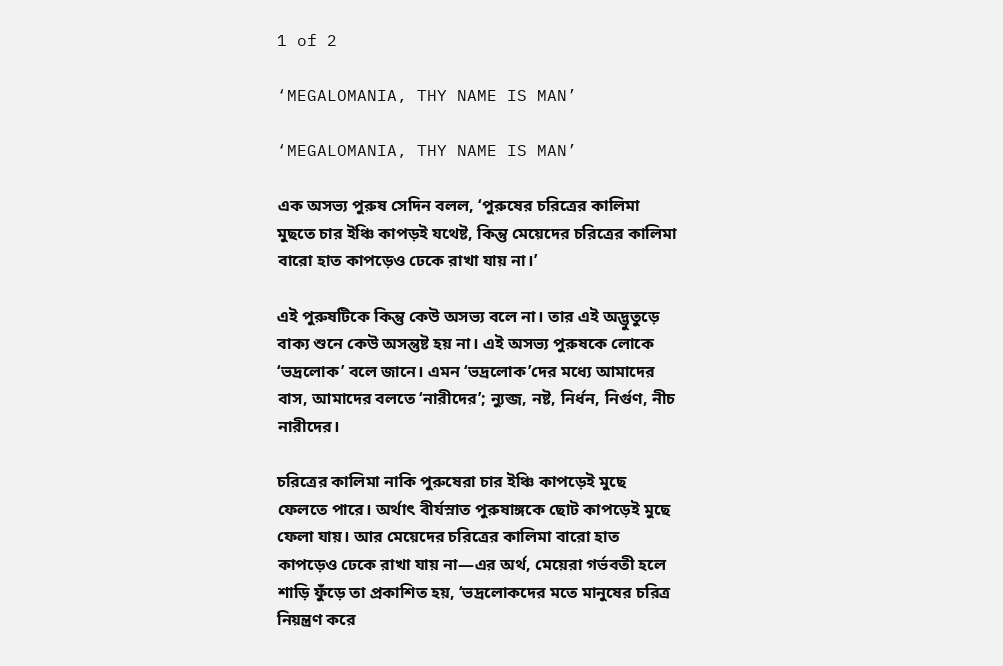1 of 2

‘MEGALOMANIA, THY NAME IS MAN’

‘MEGALOMANIA, THY NAME IS MAN’

এক অসভ্য পুরুষ সেদিন বলল, ‘পুরুষের চরিত্রের কালিমা মুছতে চার ইঞ্চি কাপড়ই যথেষ্ট, কিন্তু মেয়েদের চরিত্রের কালিমা বারো হাত কাপড়েও ঢেকে রাখা যায় না।’

এই পুরুষটিকে কিন্তু কেউ অসভ্য বলে না। তার এই অদ্ভুতুড়ে বাক্য শুনে কেউ অসন্তুষ্ট হয় না। এই অসভ্য পুরুষকে লোকে ‘ভদ্রলোক’ বলে জানে। এমন ‘ভদ্রলোক’দের মধ্যে আমাদের বাস, আমাদের বলতে ‘নারীদের’; ন্যুব্জ, নষ্ট, নিৰ্ধন, নির্গুণ, নীচ নারীদের।

চরিত্রের কালিমা নাকি পুরুষেরা চার ইঞ্চি কাপড়েই মুছে ফেলতে পারে। অর্থাৎ বীর্যস্নাত পুরুষাঙ্গকে ছোট কাপড়েই মুছে ফেলা যায়। আর মেয়েদের চরিত্রের কালিমা বারো হাত কাপড়েও ঢেকে রাখা যায় না—এর অর্থ, মেয়েরা গর্ভবতী হলে শাড়ি ফুঁড়ে তা প্রকাশিত হয়, ‘ভদ্রলোকদের মতে মানুষের চরিত্র নিয়ন্ত্রণ করে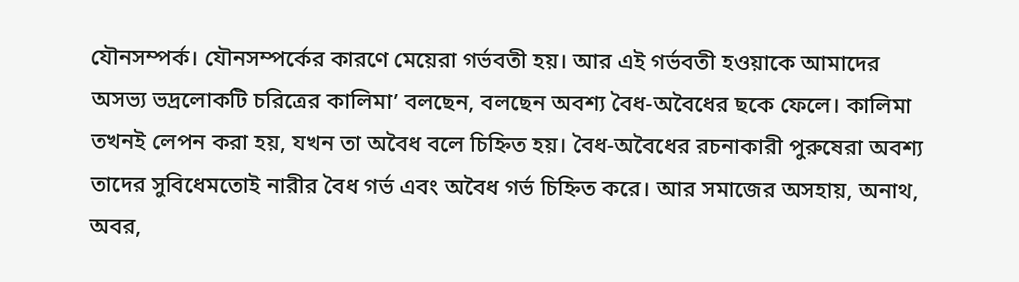যৌনসম্পর্ক। যৌনসম্পর্কের কারণে মেয়েরা গর্ভবতী হয়। আর এই গর্ভবতী হওয়াকে আমাদের অসভ্য ভদ্রলোকটি চরিত্রের কালিমা’ বলছেন, বলছেন অবশ্য বৈধ-অবৈধের ছকে ফেলে। কালিমা তখনই লেপন করা হয়, যখন তা অবৈধ বলে চিহ্নিত হয়। বৈধ-অবৈধের রচনাকারী পুরুষেরা অবশ্য তাদের সুবিধেমতোই নারীর বৈধ গর্ভ এবং অবৈধ গর্ভ চিহ্নিত করে। আর সমাজের অসহায়, অনাথ, অবর,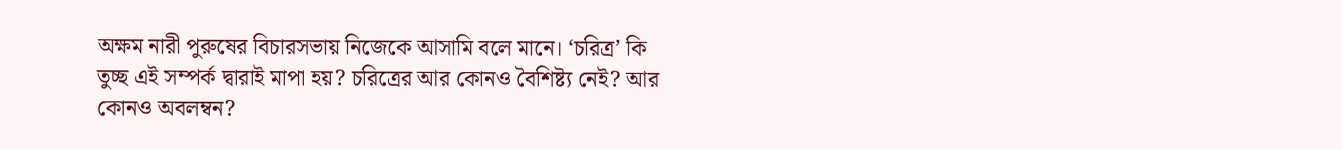অক্ষম নারী পুরুষের বিচারসভায় নিজেকে আসামি বলে মানে। ‘চরিত্র’ কি তুচ্ছ এই সম্পর্ক দ্বারাই মাপা হয়? চরিত্রের আর কোনও বৈশিষ্ট্য নেই? আর কোনও অবলম্বন?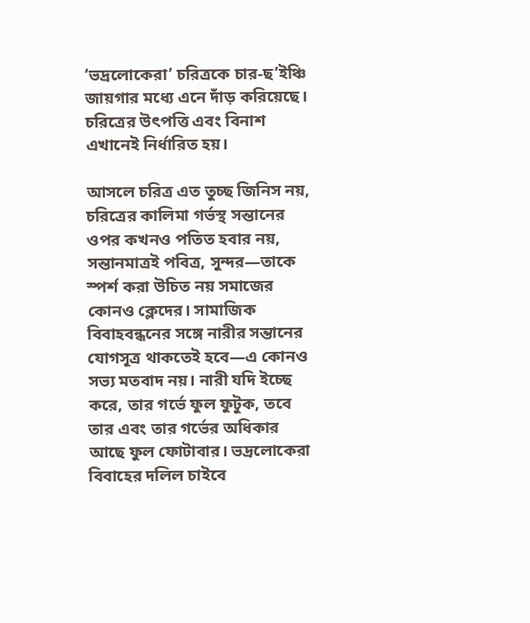‘ভদ্রলোকেরা’ চরিত্রকে চার-ছ’ইঞ্চি জায়গার মধ্যে এনে দাঁড় করিয়েছে। চরিত্রের উৎপত্তি এবং বিনাশ এখানেই নির্ধারিত হয়।

আসলে চরিত্র এত তুচ্ছ জিনিস নয়, চরিত্রের কালিমা গর্ভস্থ সন্তানের ওপর কখনও পতিত হবার নয়, সন্তানমাত্রই পবিত্র, সুন্দর—তাকে স্পর্শ করা উচিত নয় সমাজের কোনও ক্লেদের। সামাজিক বিবাহবন্ধনের সঙ্গে নারীর সন্তানের যোগসূত্র থাকতেই হবে—এ কোনও সভ্য মতবাদ নয়। নারী যদি ইচ্ছে করে, তার গর্ভে ফুল ফুটুক, তবে তার এবং তার গর্ভের অধিকার আছে ফুল ফোটাবার। ভদ্রলোকেরা বিবাহের দলিল চাইবে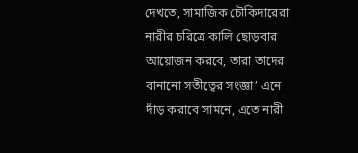দেখতে, সামাজিক চৌকিদারেরা নারীর চরিত্রে কালি ছোড়বার আয়োজন করবে, তারা তাদের বানানো সতীত্বের সংজ্ঞা’ এনে দাঁড় করাবে সামনে, এতে নারী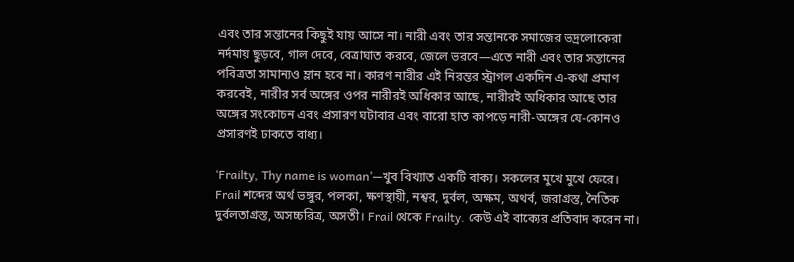এবং তার সন্তানের কিছুই যায় আসে না। নারী এবং তার সন্তানকে সমাজের ভদ্রলোকেরা নর্দমায় ছুড়বে, গাল দেবে, বেত্রাঘাত করবে, জেলে ভরবে—এতে নারী এবং তার সন্তানের পবিত্রতা সামান্যও ম্লান হবে না। কারণ নারীর এই নিরন্তর স্ট্রাগল একদিন এ-কথা প্রমাণ করবেই, নারীর সর্ব অঙ্গের ওপর নারীরই অধিকার আছে, নারীরই অধিকার আছে তার অঙ্গের সংকোচন এবং প্রসারণ ঘটাবার এবং বারো হাত কাপড়ে নারী-অঙ্গের যে-কোনও প্রসারণই ঢাকতে বাধ্য।

‘Frailty, Thy name is woman’—খুব বিখ্যাত একটি বাক্য। সকলের মুখে মুখে ফেরে। Frail শব্দের অর্থ ভঙ্গুর, পলকা, ক্ষণস্থায়ী, নশ্বর, দুর্বল, অক্ষম, অথর্ব, জরাগ্রস্ত, নৈতিক দুর্বলতাগ্রস্ত, অসচ্চরিত্র, অসতী। Frail থেকে Frailty. কেউ এই বাক্যের প্রতিবাদ করেন না।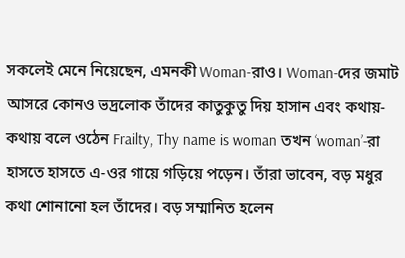সকলেই মেনে নিয়েছেন, এমনকী Woman-রাও। Woman-দের জমাট আসরে কোনও ভদ্রলোক তাঁদের কাতুকুতু দিয় হাসান এবং কথায়-কথায় বলে ওঠেন Frailty, Thy name is woman তখন ‘woman’-রা হাসতে হাসতে এ-ওর গায়ে গড়িয়ে পড়েন। তাঁরা ভাবেন, বড় মধুর কথা শোনানো হল তাঁদের। বড় সম্মানিত হলেন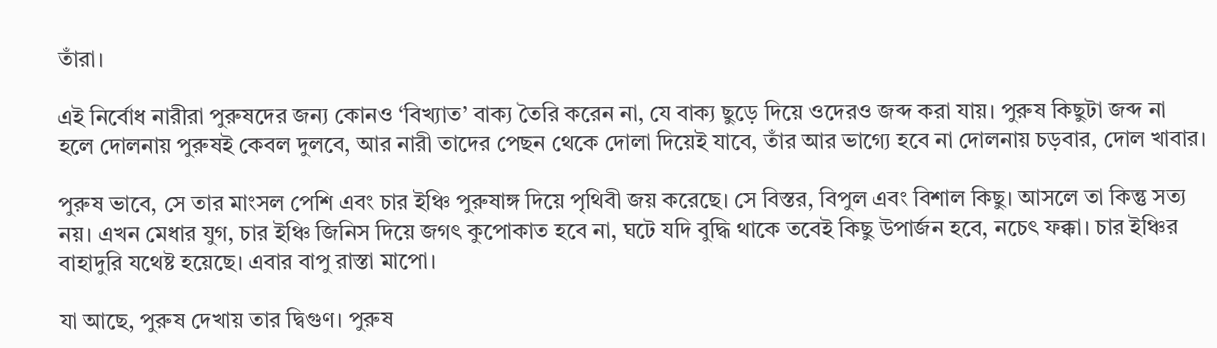তাঁরা।

এই নির্বোধ নারীরা পুরুষদের জন্য কোনও ‘বিখ্যাত’ বাক্য তৈরি করেন না, যে বাক্য ছুড়ে দিয়ে ওদেরও জব্দ করা যায়। পুরুষ কিছুটা জব্দ না হলে দোলনায় পুরুষই কেবল দুলবে, আর নারী তাদের পেছন থেকে দোলা দিয়েই যাবে, তাঁর আর ভাগ্যে হবে না দোলনায় চড়বার, দোল খাবার।

পুরুষ ভাবে, সে তার মাংসল পেশি এবং চার ইঞ্চি পুরুষাঙ্গ দিয়ে পৃথিবী জয় করেছে। সে বিস্তর, বিপুল এবং বিশাল কিছু। আসলে তা কিন্তু সত্য নয়। এখন মেধার যুগ, চার ইঞ্চি জিনিস দিয়ে জগৎ কুপোকাত হবে না, ঘটে যদি বুদ্ধি থাকে তবেই কিছু উপার্জন হবে, নচেৎ ফক্কা। চার ইঞ্চির বাহাদুরি যথেষ্ট হয়েছে। এবার বাপু রাস্তা মাপো।

যা আছে, পুরুষ দেখায় তার দ্বিগুণ। পুরুষ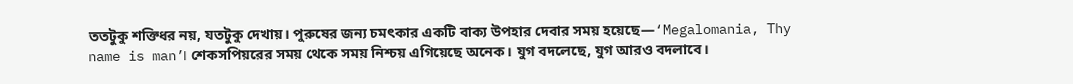ততটুকু শক্তিধর নয়, যতটুকু দেখায়। পুরুষের জন্য চমৎকার একটি বাক্য উপহার দেবার সময় হয়েছে—‘Megalomania, Thy name is man’। শেকসপিয়রের সময় থেকে সময় নিশ্চয় এগিয়েছে অনেক। যুগ বদলেছে, যুগ আরও বদলাবে।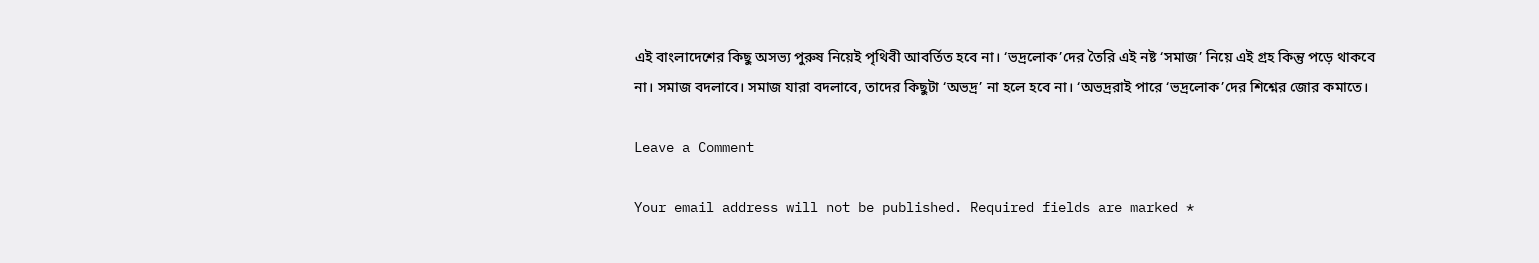এই বাংলাদেশের কিছু অসভ্য পুরুষ নিয়েই পৃথিবী আবর্তিত হবে না। ‘ভদ্রলোক’দের তৈরি এই নষ্ট ‘সমাজ’ নিয়ে এই গ্রহ কিন্তু পড়ে থাকবে না। সমাজ বদলাবে। সমাজ যারা বদলাবে, তাদের কিছুটা ‘অভদ্ৰ’ না হলে হবে না। ‘অভদ্ররাই পারে ‘ভদ্রলোক’দের শিশ্নের জোর কমাতে।

Leave a Comment

Your email address will not be published. Required fields are marked *